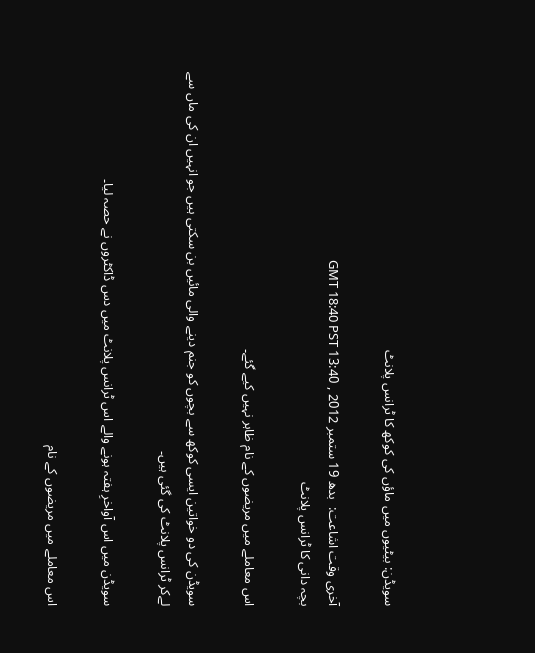سویڈن: بیٹیوں میں ماؤں کی کوکھ کا ٹرانس پلانٹ

آخری وقت اشاعت:  بدھ 19 ستمبر 2012 , 13:40 GMT 18:40 PST
بچہ دانی کا ٹرانس پلانٹ

اس معاملے میں مریضوں کے نام ظاہر نہیں کیے گئے۔

سویڈن کی دو خواتین ایسی کوکھ سے بچوں کو جنم دینے والی مائیں بن سکتی ہیں جو انہیں ان کی ماں سے لےکر ٹرانس پلانٹ کی گئی ہیں۔

سویڈن میں اس آواخرِ ہفتہ ہونے والے اس ٹرانس پلانٹ میں دس ڈاکٹروں نے حصہ لیا۔

اس معاملے میں مریضوں کے نام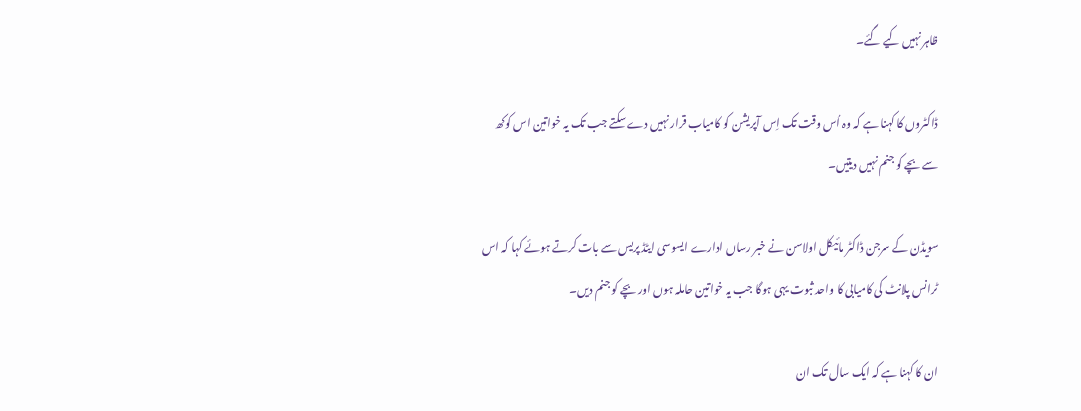ظاہر نہیں کیے گئے۔

ڈاکٹروں کا کہنا ہے کہ وہ اُس وقت تک اِس آپریشن کو کامیاب قرار نہیں دے سکتے جب تک یہ خواتین اس کوکھ سے بچے کو جنم نہیں دیتیں۔

سویڈن کے سرجن ڈاکٹر مائیکل اولاسن نے خبر رساں ادارے ایسوسی ایٹڈ پریس سے بات کرتے ہوئے کہا کہ اس ٹرانس پلانٹ کی کامیابی کا واحد ثبوت یہی ہوگا جب یہ خواتین حاملہ ہوں اور بچے کو جنم دیں۔

ان کا کہنا ہے کہ ایک سال تک ان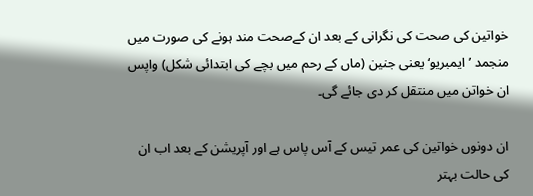خواتین کی صحت کی نگرانی کے بعد ان کےصحت مند ہونے کی صورت میں منجمد ’ایمبریو‘ یعنی جنین (ماں کے رحم میں بچے کی ابتدائی شکل) واپس ان خواتن میں منتقل کر دی جائے گی۔

ان دونوں خواتین کی عمر تیس کے آس پاس ہے اور آپریشن کے بعد اب ان کی حالت بہتر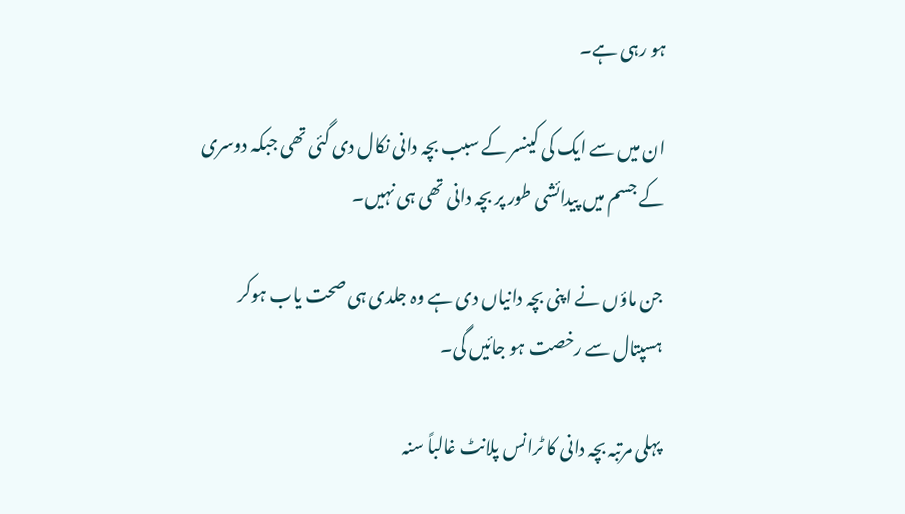ہو رہی ہے۔

ان میں سے ایک کی کینسر کے سبب بچہ دانی نکال دی گئی تھی جبکہ دوسری کے جسم میں پیدائشی طور پر بچہ دانی تھی ہی نہیں۔

جن ماؤں نے اپنی بچہ دانیاں دی ہے وہ جلدی ہی صحت یاب ہوکر ہسپتال سے رخصت ہو جائیں گی۔

پہلی مرتبہ بچہ دانی کا ٹرانس پلانٹ غالباً سنہ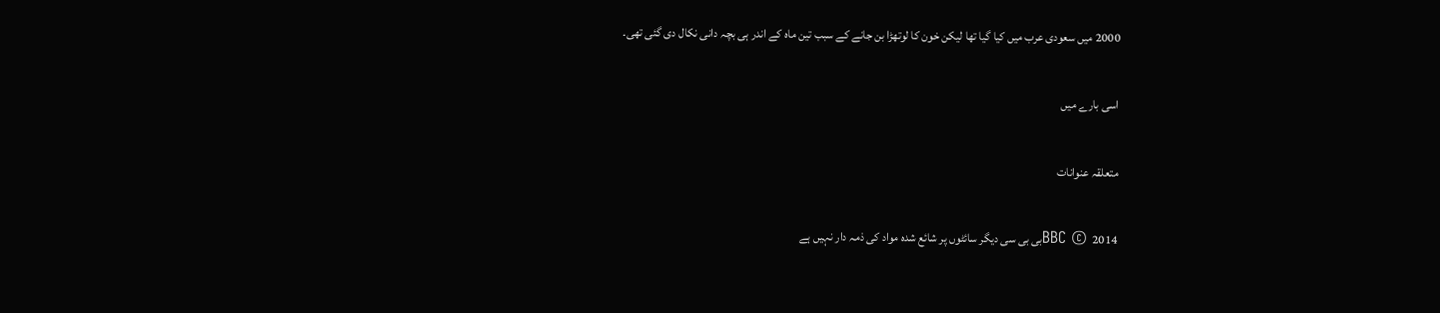2000 میں سعودی عرب میں کیا گیا تھا لیکن خون کا لوتھڑا بن جانے کے سبب تین ماہ کے اندر ہی بچہ دانی نکال دی گئی تھی۔

اسی بارے میں

متعلقہ عنوانات

BBC © 2014بی بی سی دیگر سائٹوں پر شائع شدہ مواد کی ذمہ دار نہیں ہے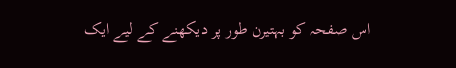اس صفحہ کو بہتیرن طور پر دیکھنے کے لیے ایک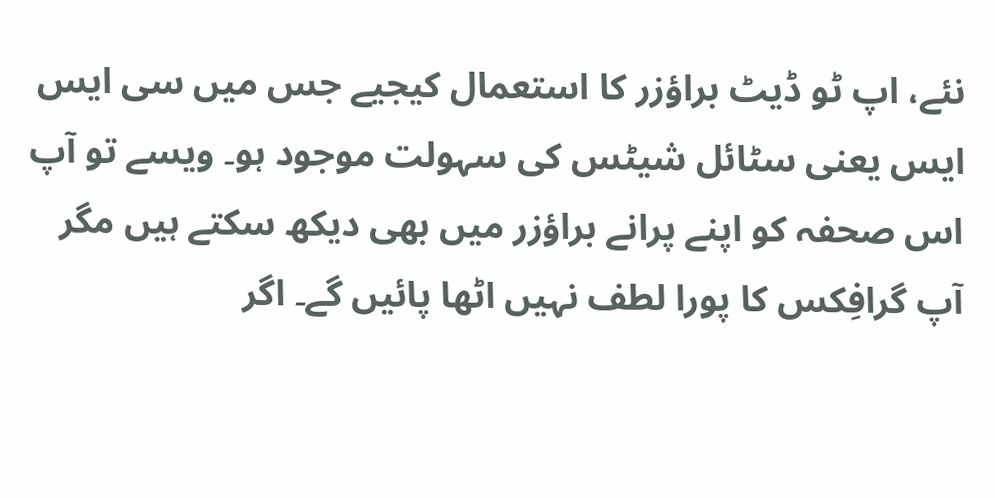نئے، اپ ٹو ڈیٹ براؤزر کا استعمال کیجیے جس میں سی ایس ایس یعنی سٹائل شیٹس کی سہولت موجود ہو۔ ویسے تو آپ اس صحفہ کو اپنے پرانے براؤزر میں بھی دیکھ سکتے ہیں مگر آپ گرافِکس کا پورا لطف نہیں اٹھا پائیں گے۔ اگر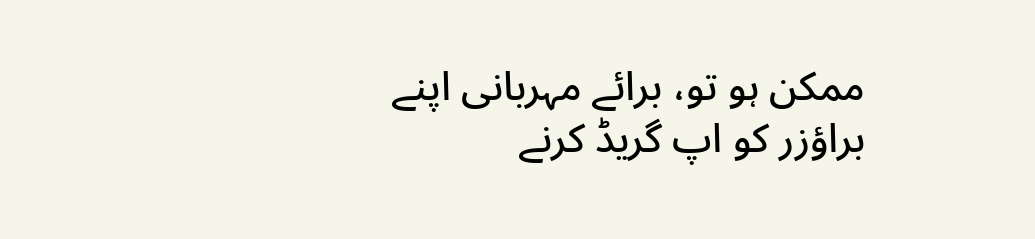ممکن ہو تو، برائے مہربانی اپنے براؤزر کو اپ گریڈ کرنے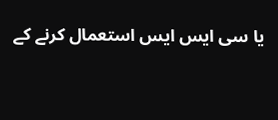یا سی ایس ایس استعمال کرنے کے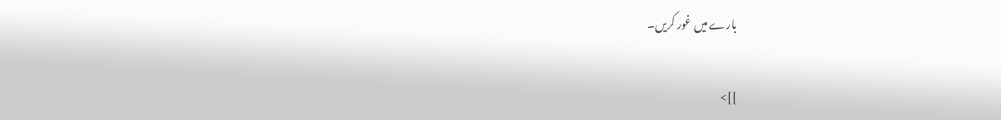بارے میں غور کریں۔

]]>